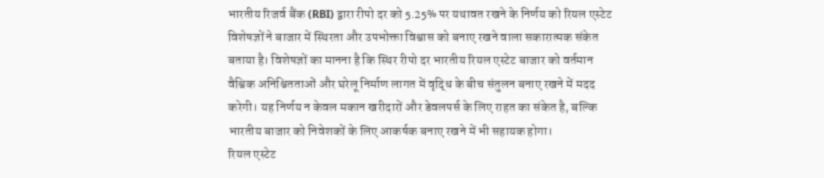भारतीय रिजर्व बैंक (RBI) द्वारा रीपो दर को 5.25% पर यथावत रखने के निर्णय को रियल एस्टेट विशेषज्ञों ने बाजार में स्थिरता और उपभोक्ता विश्वास को बनाए रखने वाला सकारात्मक संकेत बताया है। विशेषज्ञों का मानना है कि स्थिर रीपो दर भारतीय रियल एस्टेट बाजार को वर्तमान वैश्विक अनिश्चितताओं और घरेलू निर्माण लागत में वृद्धि के बीच संतुलन बनाए रखने में मदद करेगी। यह निर्णय न केवल मकान खरीदारों और डेवलपर्स के लिए राहत का संकेत है, बल्कि भारतीय बाजार को निवेशकों के लिए आकर्षक बनाए रखने में भी सहायक होगा।
रियल एस्टेट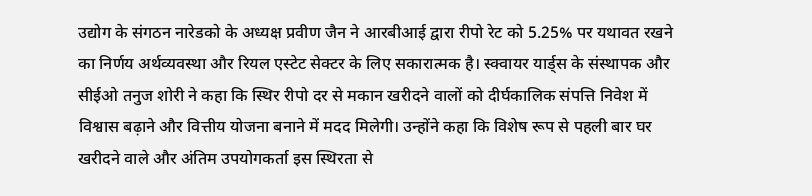उद्योग के संगठन नारेडको के अध्यक्ष प्रवीण जैन ने आरबीआई द्वारा रीपो रेट को 5.25% पर यथावत रखने का निर्णय अर्थव्यवस्था और रियल एस्टेट सेक्टर के लिए सकारात्मक है। स्क्वायर यार्ड्स के संस्थापक और सीईओ तनुज शोरी ने कहा कि स्थिर रीपो दर से मकान खरीदने वालों को दीर्घकालिक संपत्ति निवेश में विश्वास बढ़ाने और वित्तीय योजना बनाने में मदद मिलेगी। उन्होंने कहा कि विशेष रूप से पहली बार घर खरीदने वाले और अंतिम उपयोगकर्ता इस स्थिरता से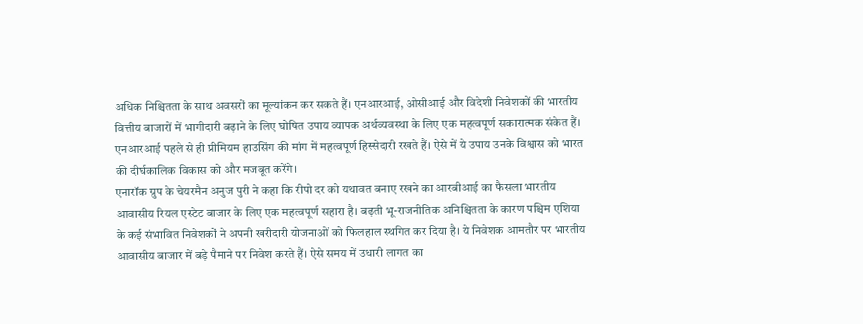अधिक निश्चितता के साथ अवसरों का मूल्यांकन कर सकते हैं। एनआरआई, ओसीआई और विदेशी निवेशकों की भारतीय वित्तीय बाजारों में भागीदारी बढ़ाने के लिए घोषित उपाय व्यापक अर्थव्यवस्था के लिए एक महत्वपूर्ण सकारात्मक संकेत हैं। एनआरआई पहले से ही प्रीमियम हाउसिंग की मांग में महत्वपूर्ण हिस्सेदारी रखते हैं। ऐसे में ये उपाय उनके विश्वास को भारत की दीर्घकालिक विकास को और मजबूत करेंगे।
एनारॉक ग्रुप के चेयरमैन अनुज पुरी ने कहा कि रीपो दर को यथावत बनाए रखने का आरबीआई का फैसला भारतीय आवासीय रियल एस्टेट बाजार के लिए एक महत्वपूर्ण सहारा है। बढ़ती भू-राजनीतिक अनिश्चितता के कारण पश्चिम एशिया के कई संभावित निवेशकों ने अपनी खरीदारी योजनाओं को फिलहाल स्थगित कर दिया है। ये निवेशक आमतौर पर भारतीय आवासीय बाजार में बड़े पैमाने पर निवेश करते हैं। ऐसे समय में उधारी लागत का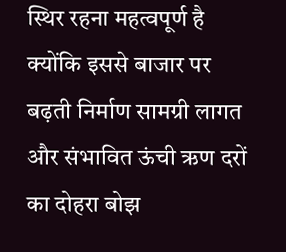स्थिर रहना महत्वपूर्ण है क्योंकि इससे बाजार पर बढ़ती निर्माण सामग्री लागत और संभावित ऊंची ऋण दरों का दोहरा बोझ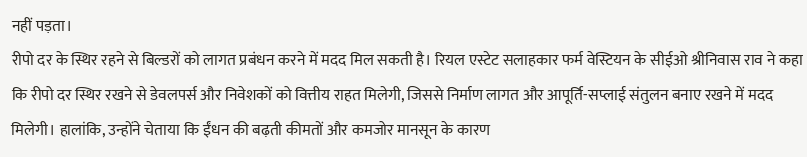नहीं पड़ता।
रीपो दर के स्थिर रहने से बिल्डरों को लागत प्रबंधन करने में मदद मिल सकती है। रियल एस्टेट सलाहकार फर्म वेस्टियन के सीईओ श्रीनिवास राव ने कहा कि रीपो दर स्थिर रखने से डेवलपर्स और निवेशकों को वित्तीय राहत मिलेगी, जिससे निर्माण लागत और आपूर्ति-सप्लाई संतुलन बनाए रखने में मदद मिलेगी। हालांकि, उन्होंने चेताया कि ईंधन की बढ़ती कीमतों और कमजोर मानसून के कारण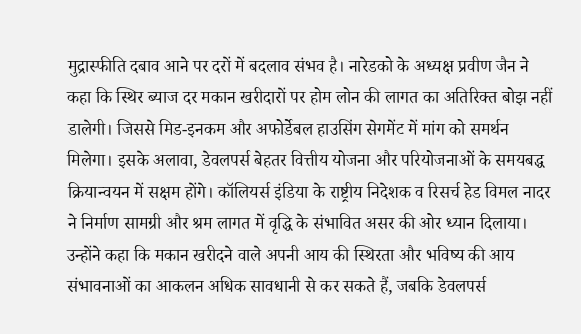मुद्रास्फीति दबाव आने पर दरों में बदलाव संभव है। नारेडको के अध्यक्ष प्रवीण जैन ने कहा कि स्थिर ब्याज दर मकान खरीदारों पर होम लोन की लागत का अतिरिक्त बोझ नहीं डालेगी। जिससे मिड-इनकम और अफोर्डेबल हाउसिंग सेगमेंट में मांग को समर्थन मिलेगा। इसके अलावा, डेवलपर्स बेहतर वित्तीय योजना और परियोजनाओं के समयबद्ध क्रियान्वयन में सक्षम होंगे। कॉलियर्स इंडिया के राष्ट्रीय निदेशक व रिसर्च हेड विमल नादर ने निर्माण सामग्री और श्रम लागत में वृद्धि के संभावित असर की ओर ध्यान दिलाया। उन्होंने कहा कि मकान खरीदने वाले अपनी आय की स्थिरता और भविष्य की आय संभावनाओं का आकलन अधिक सावधानी से कर सकते हैं, जबकि डेवलपर्स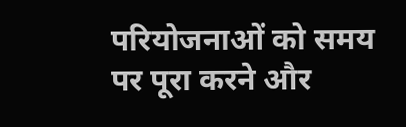परियोजनाओं को समय पर पूरा करने और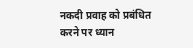नकदी प्रवाह को प्रबंधित करने पर ध्यान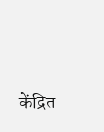केंद्रित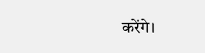करेंगे।